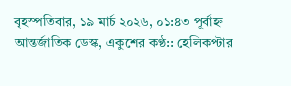বৃহস্পতিবার, ১৯ মার্চ ২০২৬, ০১:৪৩ পূর্বাহ্ন
আন্তর্জাতিক ডেস্ক, একুশের কণ্ঠ:: হেলিকপ্টার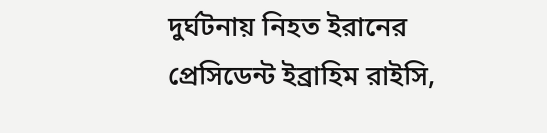দুর্ঘটনায় নিহত ইরানের প্রেসিডেন্ট ইব্রাহিম রাইসি,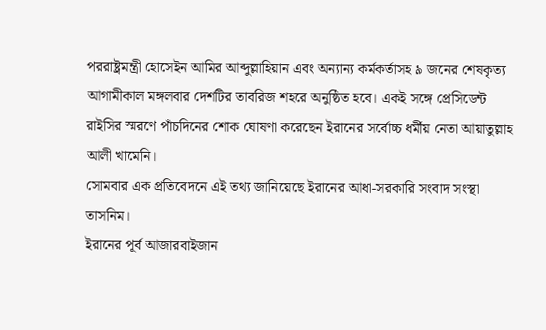পররাষ্ট্রমন্ত্রী হোসেইন আমির আব্দুল্লাহিয়ান এবং অন্যান্য কর্মকর্তাসহ ৯ জনের শেষকৃত্য আগামীকাল মঙ্গলবার দেশটির তাবরিজ শহরে অনুষ্ঠিত হবে। একই সঙ্গে প্রেসিডেন্ট রাইসির স্মরণে পাঁচদিনের শোক ঘোষণা করেছেন ইরানের সর্বোচ্চ ধর্মীয় নেতা আয়াতুল্লাহ আলী খামেনি।
সোমবার এক প্রতিবেদনে এই তথ্য জানিয়েছে ইরানের আধা-সরকারি সংবাদ সংস্থা তাসনিম।
ইরানের পূর্ব আজারবাইজান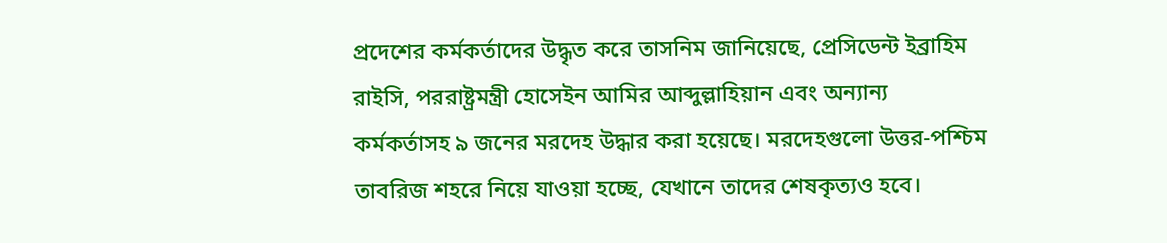প্রদেশের কর্মকর্তাদের উদ্ধৃত করে তাসনিম জানিয়েছে, প্রেসিডেন্ট ইব্রাহিম রাইসি, পররাষ্ট্রমন্ত্রী হোসেইন আমির আব্দুল্লাহিয়ান এবং অন্যান্য কর্মকর্তাসহ ৯ জনের মরদেহ উদ্ধার করা হয়েছে। মরদেহগুলো উত্তর-পশ্চিম তাবরিজ শহরে নিয়ে যাওয়া হচ্ছে, যেখানে তাদের শেষকৃত্যও হবে।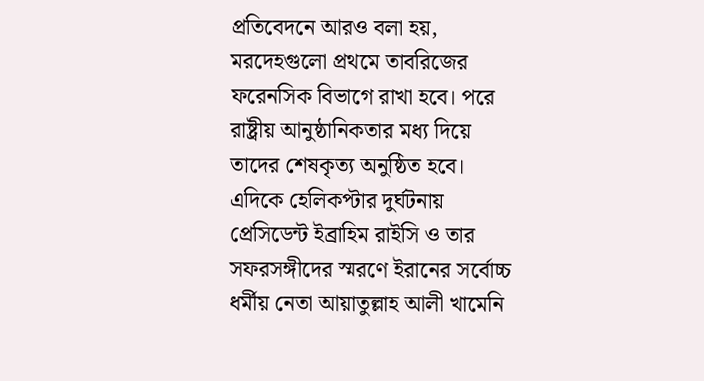প্রতিবেদনে আরও বলা হয়, মরদেহগুলো প্রথমে তাবরিজের ফরেনসিক বিভাগে রাখা হবে। পরে রাষ্ট্রীয় আনুষ্ঠানিকতার মধ্য দিয়ে তাদের শেষকৃত্য অনুষ্ঠিত হবে।
এদিকে হেলিকপ্টার দুর্ঘটনায় প্রেসিডেন্ট ইব্রাহিম রাইসি ও তার সফরসঙ্গীদের স্মরণে ইরানের সর্বোচ্চ ধর্মীয় নেতা আয়াতুল্লাহ আলী খামেনি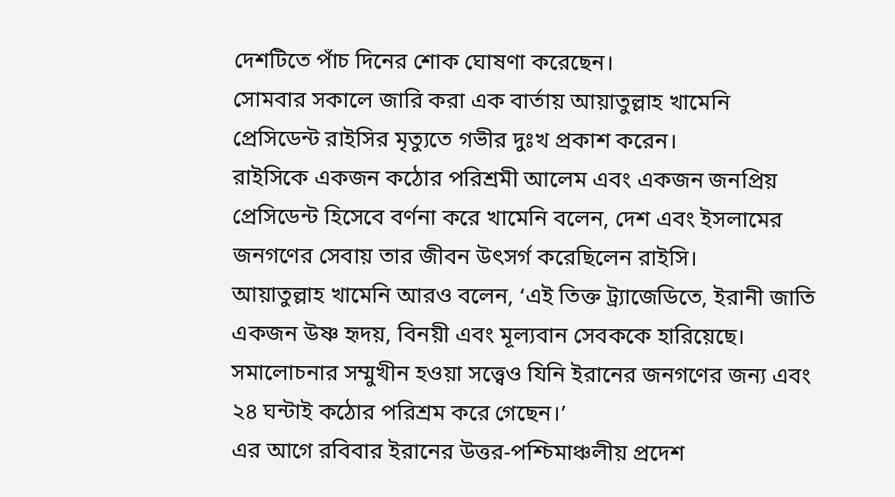দেশটিতে পাঁচ দিনের শোক ঘোষণা করেছেন।
সোমবার সকালে জারি করা এক বার্তায় আয়াতুল্লাহ খামেনি প্রেসিডেন্ট রাইসির মৃত্যুতে গভীর দুঃখ প্রকাশ করেন।
রাইসিকে একজন কঠোর পরিশ্রমী আলেম এবং একজন জনপ্রিয় প্রেসিডেন্ট হিসেবে বর্ণনা করে খামেনি বলেন, দেশ এবং ইসলামের জনগণের সেবায় তার জীবন উৎসর্গ করেছিলেন রাইসি।
আয়াতুল্লাহ খামেনি আরও বলেন, ‘এই তিক্ত ট্র্যাজেডিতে, ইরানী জাতি একজন উষ্ণ হৃদয়, বিনয়ী এবং মূল্যবান সেবককে হারিয়েছে। সমালোচনার সম্মুখীন হওয়া সত্ত্বেও যিনি ইরানের জনগণের জন্য এবং ২৪ ঘন্টাই কঠোর পরিশ্রম করে গেছেন।’
এর আগে রবিবার ইরানের উত্তর-পশ্চিমাঞ্চলীয় প্রদেশ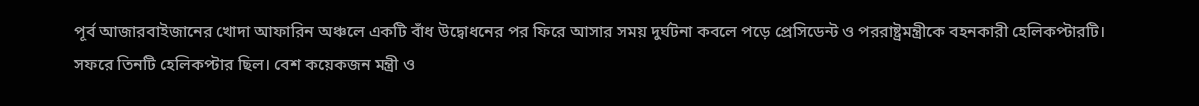পূর্ব আজারবাইজানের খোদা আফারিন অঞ্চলে একটি বাঁধ উদ্বোধনের পর ফিরে আসার সময় দুর্ঘটনা কবলে পড়ে প্রেসিডেন্ট ও পররাষ্ট্রমন্ত্রীকে বহনকারী হেলিকপ্টারটি।
সফরে তিনটি হেলিকপ্টার ছিল। বেশ কয়েকজন মন্ত্রী ও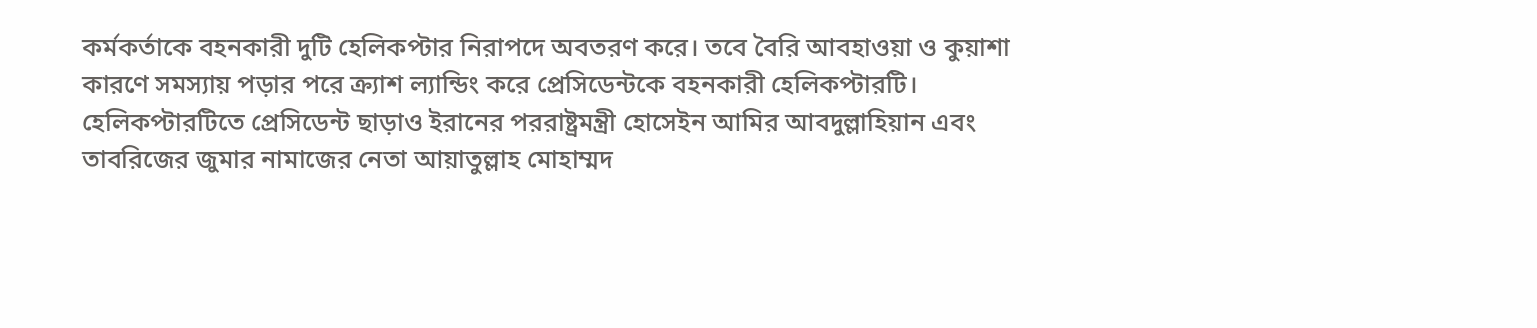কর্মকর্তাকে বহনকারী দুটি হেলিকপ্টার নিরাপদে অবতরণ করে। তবে বৈরি আবহাওয়া ও কুয়াশা কারণে সমস্যায় পড়ার পরে ক্র্যাশ ল্যান্ডিং করে প্রেসিডেন্টকে বহনকারী হেলিকপ্টারটি।
হেলিকপ্টারটিতে প্রেসিডেন্ট ছাড়াও ইরানের পররাষ্ট্রমন্ত্রী হোসেইন আমির আবদুল্লাহিয়ান এবং তাবরিজের জুমার নামাজের নেতা আয়াতুল্লাহ মোহাম্মদ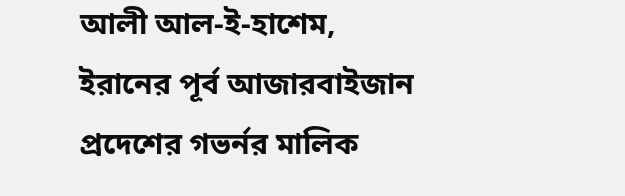আলী আল-ই-হাশেম, ইরানের পূর্ব আজারবাইজান প্রদেশের গভর্নর মালিক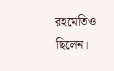রহমেতিও ছিলেন।